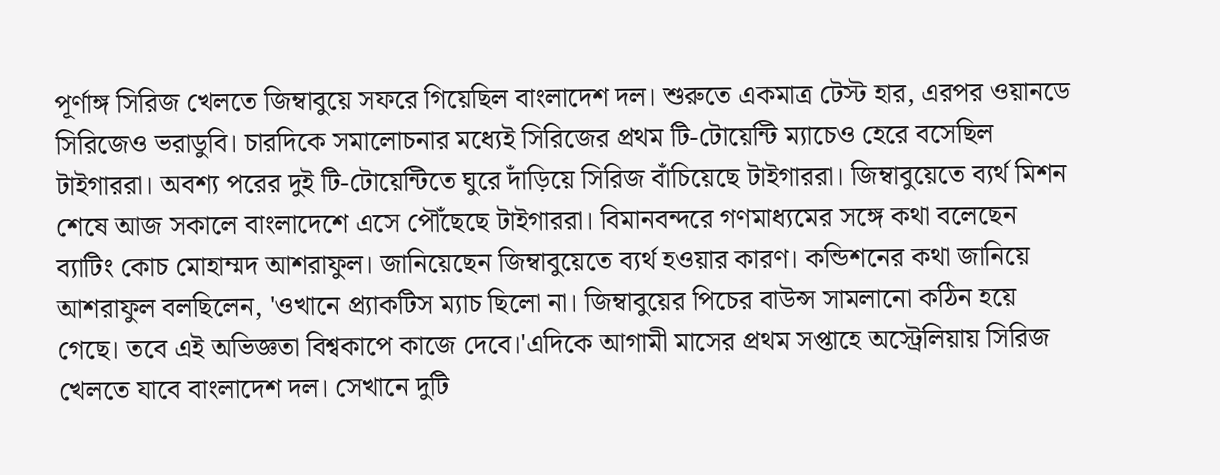পূর্ণাঙ্গ সিরিজ খেলতে জিম্বাবুয়ে সফরে গিয়েছিল বাংলাদেশ দল। শুরুতে একমাত্র টেস্ট হার, এরপর ওয়ানডে সিরিজেও ভরাডুবি। চারদিকে সমালোচনার মধ্যেই সিরিজের প্রথম টি-টোয়েন্টি ম্যাচেও হেরে বসেছিল টাইগাররা। অবশ্য পরের দুই টি-টোয়েন্টিতে ঘুরে দাঁড়িয়ে সিরিজ বাঁচিয়েছে টাইগাররা। জিম্বাবুয়েতে ব্যর্থ মিশন শেষে আজ সকালে বাংলাদেশে এসে পৌঁছেছে টাইগাররা। বিমানবন্দরে গণমাধ্যমের সঙ্গে কথা বলেছেন ব্যাটিং কোচ মোহাম্মদ আশরাফুল। জানিয়েছেন জিম্বাবুয়েতে ব্যর্থ হওয়ার কারণ। কন্ডিশনের কথা জানিয়ে আশরাফুল বলছিলেন, 'ওখানে প্র্যাকটিস ম্যাচ ছিলো না। জিম্বাবুয়ের পিচের বাউন্স সামলানো কঠিন হয়ে গেছে। তবে এই অভিজ্ঞতা বিশ্বকাপে কাজে দেবে।'এদিকে আগামী মাসের প্রথম সপ্তাহে অস্ট্রেলিয়ায় সিরিজ খেলতে যাবে বাংলাদেশ দল। সেখানে দুটি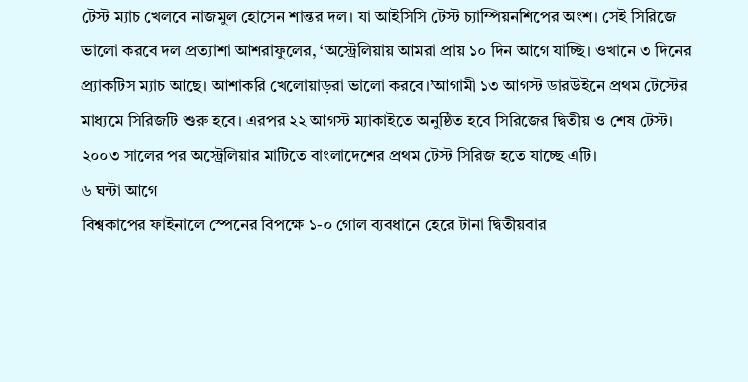টেস্ট ম্যাচ খেলবে নাজমুল হোসেন শান্তর দল। যা আইসিসি টেস্ট চ্যাম্পিয়নশিপের অংশ। সেই সিরিজে ভালো করবে দল প্রত্যাশা আশরাফুলের, ‘অস্ট্রেলিয়ায় আমরা প্রায় ১০ দিন আগে যাচ্ছি। ওখানে ৩ দিনের প্র্যাকটিস ম্যাচ আছে। আশাকরি খেলোয়াড়রা ভালো করবে।’আগামী ১৩ আগস্ট ডারউইনে প্রথম টেস্টের মাধ্যমে সিরিজটি শুরু হবে। এরপর ২২ আগস্ট ম্যাকাইতে অনুষ্ঠিত হবে সিরিজের দ্বিতীয় ও শেষ টেস্ট। ২০০৩ সালের পর অস্ট্রেলিয়ার মাটিতে বাংলাদেশের প্রথম টেস্ট সিরিজ হতে যাচ্ছে এটি।
৬ ঘন্টা আগে
বিশ্বকাপের ফাইনালে স্পেনের বিপক্ষে ১-০ গোল ব্যবধানে হেরে টানা দ্বিতীয়বার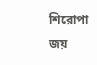শিরোপা জয়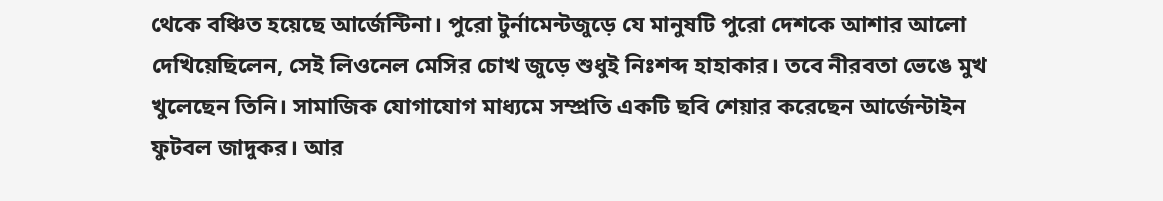থেকে বঞ্চিত হয়েছে আর্জেন্টিনা। পুরো টুর্নামেন্টজুড়ে যে মানুষটি পুরো দেশকে আশার আলো দেখিয়েছিলেন, সেই লিওনেল মেসির চোখ জুড়ে শুধুই নিঃশব্দ হাহাকার। তবে নীরবতা ভেঙে মুখ খুলেছেন তিনি। সামাজিক যোগাযোগ মাধ্যমে সম্প্রতি একটি ছবি শেয়ার করেছেন আর্জেন্টাইন ফুটবল জাদুকর। আর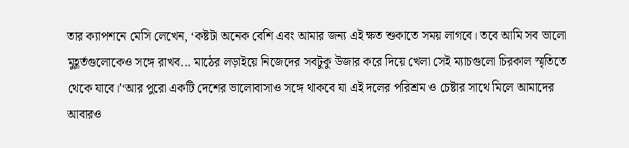তার ক্যাপশনে মেসি লেখেন, ‘কষ্টটা অনেক বেশি এবং আমার জন্য এই ক্ষত শুকাতে সময় লাগবে। তবে আমি সব ভালো মুহূর্তগুলোকেও সঙ্গে রাখব... মাঠের লড়াইয়ে নিজেদের সবটুকু উজার করে দিয়ে খেলা সেই ম্যাচগুলো চিরকাল স্মৃতিতে থেকে যাবে।’‘আর পুরো একটি দেশের ভালোবাসাও সঙ্গে থাকবে যা এই দলের পরিশ্রম ও চেষ্টার সাথে মিলে আমাদের আবারও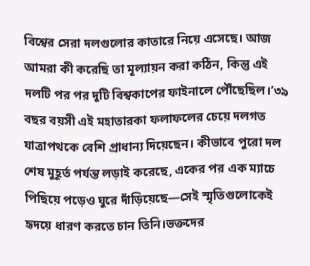বিশ্বের সেরা দলগুলোর কাতারে নিয়ে এসেছে। আজ আমরা কী করেছি তা মূল্যায়ন করা কঠিন, কিন্তু এই দলটি পর পর দুটি বিশ্বকাপের ফাইনালে পৌঁছেছিল।’৩৯ বছর বয়সী এই মহাতারকা ফলাফলের চেয়ে দলগত যাত্রাপথকে বেশি প্রাধান্য দিয়েছেন। কীভাবে পুরো দল শেষ মুহূর্ত পর্যন্ত লড়াই করেছে, একের পর এক ম্যাচে পিছিয়ে পড়েও ঘুরে দাঁড়িয়েছে—সেই স্মৃতিগুলোকেই হৃদয়ে ধারণ করতে চান তিনি।ভক্তদের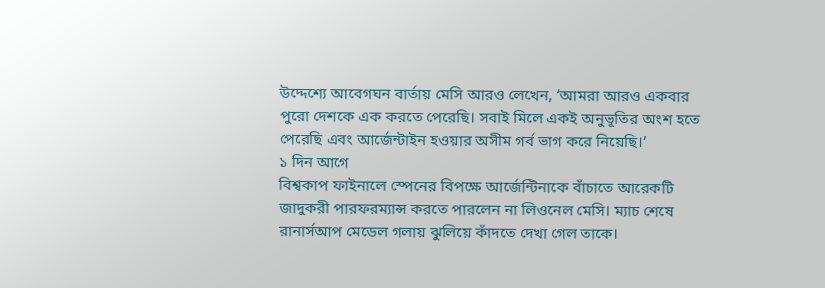উদ্দেশ্যে আবেগঘন বার্তায় মেসি আরও লেখেন, ‘আমরা আরও একবার পুরো দেশকে এক করতে পেরেছি। সবাই মিলে একই অনুভূতির অংশ হতে পেরেছি এবং আর্জেন্টাইন হওয়ার অসীম গর্ব ভাগ করে নিয়েছি।’
১ দিন আগে
বিশ্বকাপ ফাইনালে স্পেনের বিপক্ষে আর্জেন্টিনাকে বাঁচাতে আরেকটি জাদুকরী পারফরম্যান্স করতে পারলেন না লিওনেল মেসি। ম্যাচ শেষে রানার্সআপ মেডেল গলায় ঝুলিয়ে কাঁদতে দেখা গেল তাকে।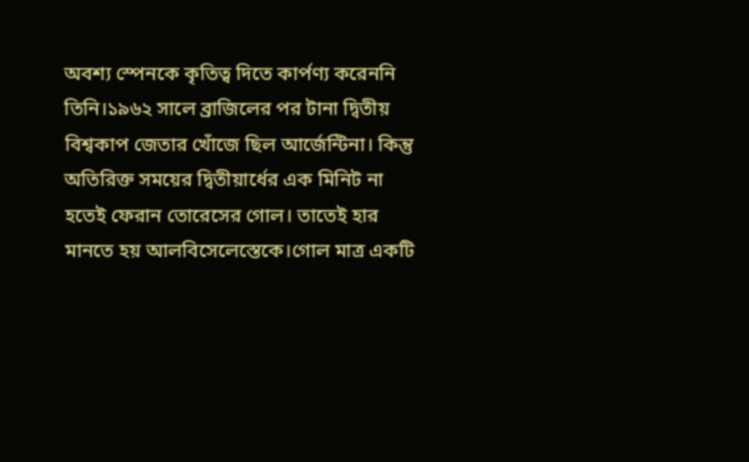অবশ্য স্পেনকে কৃতিত্ব দিতে কার্পণ্য করেননি তিনি।১৯৬২ সালে ব্রাজিলের পর টানা দ্বিতীয় বিশ্বকাপ জেতার খোঁজে ছিল আর্জেন্টিনা। কিন্তু অতিরিক্ত সময়ের দ্বিতীয়ার্ধের এক মিনিট না হতেই ফেরান তোরেসের গোল। তাতেই হার মানতে হয় আলবিসেলেস্তেকে।গোল মাত্র একটি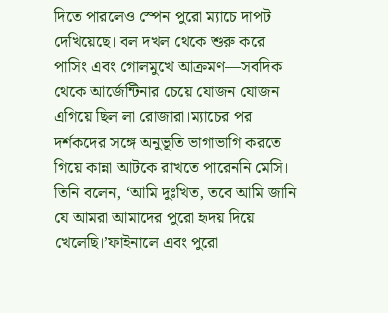দিতে পারলেও স্পেন পুরো ম্যাচে দাপট দেখিয়েছে। বল দখল থেকে শুরু করে পাসিং এবং গোলমুখে আক্রমণ—সবদিক থেকে আর্জেন্টিনার চেয়ে যোজন যোজন এগিয়ে ছিল লা রোজারা।ম্যাচের পর দর্শকদের সঙ্গে অনুভূতি ভাগাভাগি করতে গিয়ে কান্না আটকে রাখতে পারেননি মেসি। তিনি বলেন, ‘আমি দুঃখিত, তবে আমি জানি যে আমরা আমাদের পুরো হৃদয় দিয়ে খেলেছি।’ফাইনালে এবং পুরো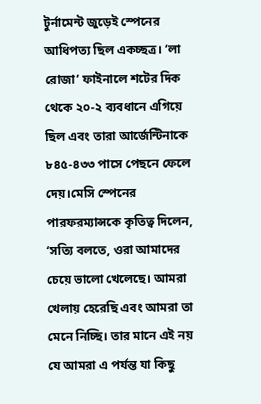টুর্নামেন্ট জুড়েই স্পেনের আধিপত্য ছিল একচ্ছত্র। ‘লা রোজা’ ফাইনালে শটের দিক থেকে ২০-২ ব্যবধানে এগিয়ে ছিল এবং তারা আর্জেন্টিনাকে ৮৪৫-৪৩৩ পাসে পেছনে ফেলে দেয়।মেসি স্পেনের পারফরম্যান্সকে কৃতিত্ব দিলেন, ‘সত্যি বলতে, ওরা আমাদের চেয়ে ভালো খেলেছে। আমরা খেলায় হেরেছি এবং আমরা তা মেনে নিচ্ছি। তার মানে এই নয় যে আমরা এ পর্যন্ত যা কিছু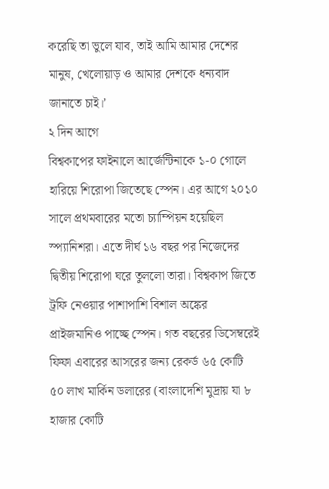করেছি তা ভুলে যাব, তাই আমি আমার দেশের মানুষ, খেলোয়াড় ও আমার দেশকে ধন্যবাদ জানাতে চাই।’
২ দিন আগে
বিশ্বকাপের ফাইনালে আর্জেন্টিনাকে ১-০ গোলে হারিয়ে শিরোপা জিতেছে স্পেন। এর আগে ২০১০ সালে প্রথমবারের মতো চ্যাম্পিয়ন হয়েছিল স্প্যানিশরা। এতে দীর্ঘ ১৬ বছর পর নিজেদের দ্বিতীয় শিরোপা ঘরে তুললো তারা। বিশ্বকাপ জিতে ট্রফি নেওয়ার পাশাপাশি বিশাল অঙ্কের প্রাইজমানিও পাচ্ছে স্পেন। গত বছরের ডিসেম্বরেই ফিফা এবারের আসরের জন্য রেকর্ড ৬৫ কোটি ৫০ লাখ মার্কিন ডলারের (বাংলাদেশি মুদ্রায় যা ৮ হাজার কোটি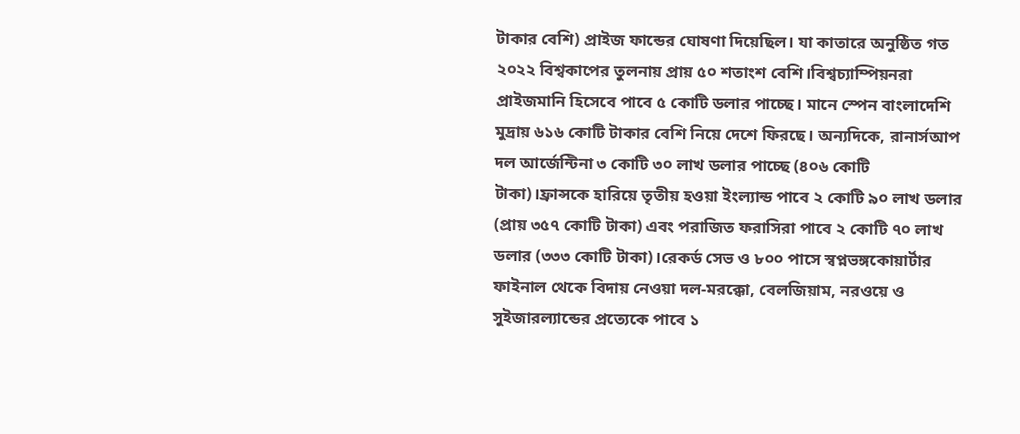টাকার বেশি) প্রাইজ ফান্ডের ঘোষণা দিয়েছিল। যা কাতারে অনুষ্ঠিত গত ২০২২ বিশ্বকাপের তুলনায় প্রায় ৫০ শতাংশ বেশি।বিশ্বচ্যাম্পিয়নরা প্রাইজমানি হিসেবে পাবে ৫ কোটি ডলার পাচ্ছে। মানে স্পেন বাংলাদেশি মুদ্রায় ৬১৬ কোটি টাকার বেশি নিয়ে দেশে ফিরছে। অন্যদিকে, রানার্সআপ দল আর্জেন্টিনা ৩ কোটি ৩০ লাখ ডলার পাচ্ছে (৪০৬ কোটি টাকা)।ফ্রান্সকে হারিয়ে তৃতীয় হওয়া ইংল্যান্ড পাবে ২ কোটি ৯০ লাখ ডলার (প্রায় ৩৫৭ কোটি টাকা) এবং পরাজিত ফরাসিরা পাবে ২ কোটি ৭০ লাখ ডলার (৩৩৩ কোটি টাকা)।রেকর্ড সেভ ও ৮০০ পাসে স্বপ্নভঙ্গকোয়ার্টার ফাইনাল থেকে বিদায় নেওয়া দল-মরক্কো, বেলজিয়াম, নরওয়ে ও সুইজারল্যান্ডের প্রত্যেকে পাবে ১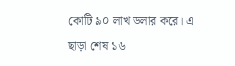কোটি ৯০ লাখ ডলার করে। এ ছাড়া শেষ ১৬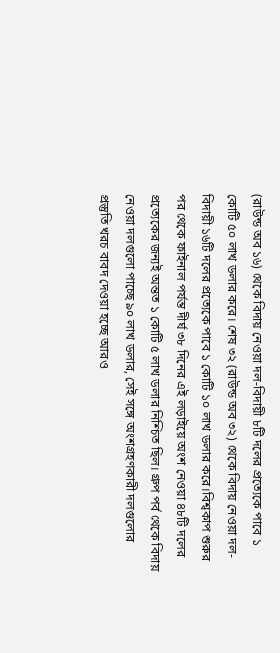(রাউন্ড অব ১৬) থেকে বিদায় নেওয়া দল-বিদায়ী ৮টি দলের প্রত্যেকে পাবে ১ কোটি ৫০ লাখ ডলার করে। শেষ ৩২ (রাউন্ড অব ৩২) থেকে বিদায় নেওয়া দল-বিদায়ী ১৬টি দলের প্রত্যেকে পাবে ১ কোটি ১০ লাখ ডলার করে।বিশ্বকাপ শুরুর পর থেকে ফাইনাল পর্যন্ত দীর্ঘ ৩৮ দিনের এই লড়াইয়ে অংশ নেওয়া ৪৮টি দলের প্রত্যেকের জন্যই অন্তত ১ কোটি ৫ লাখ ডলার নিশ্চিত ছিল। গ্রুপ পর্ব থেকে বিদায় নেওয়া দলগুলো পাচ্ছে ৯০ লাখ ডলার, সেই সঙ্গে অংশগ্রহণকারী দলগুলোর প্রস্তুতি খরচ বাবদ দেওয়া হচ্ছে আরও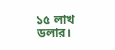১৫ লাখ ডলার।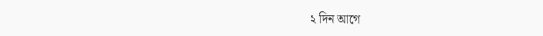২ দিন আগে